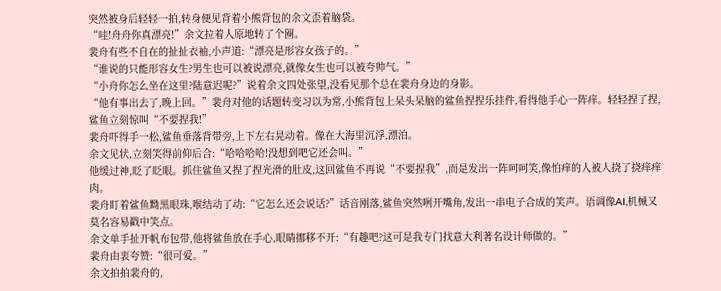突然被身后轻轻一拍,转身便见背着小熊背包的余文歪着脑袋。
“哇!舟舟你真漂亮!”余文拉着人原地转了个圈。
裴舟有些不自在的扯扯衣袖,小声道:“漂亮是形容女孩子的。”
“谁说的只能形容女生?男生也可以被说漂亮,就像女生也可以被夸帅气。”
“小舟你怎么坐在这里?陆意迟呢?”说着余文四处张望,没看见那个总在裴舟身边的身影。
“他有事出去了,晚上回。”裴舟对他的话题转变习以为常,小熊背包上呆头呆脑的鲨鱼捏捏乐挂件,看得他手心一阵痒。轻轻捏了捏,鲨鱼立刻惊叫“不要捏我!”
裴舟吓得手一松,鲨鱼垂落背带旁,上下左右晃动着。像在大海里沉浮,漂泊。
余文见状,立刻笑得前仰后合:“哈哈哈哈!没想到吧它还会叫。”
他缓过神,眨了眨眼。抓住鲨鱼又捏了捏光滑的肚皮,这回鲨鱼不再说“不要捏我”,而是发出一阵呵呵笑,像怕痒的人被人挠了挠痒痒肉。
裴舟盯着鲨鱼黝黑眼珠,喉结动了动:“它怎么还会说话?”话音刚落,鲨鱼突然咧开嘴角,发出一串电子合成的笑声。语调像AI,机械又莫名容易戳中笑点。
余文单手扯开帆布包带,他将鲨鱼放在手心,眼睛挪移不开:“有趣吧?这可是我专门找意大利著名设计师做的。”
裴舟由衷夸赞:“很可爱。”
余文拍拍裴舟的,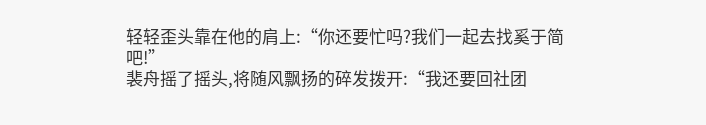轻轻歪头靠在他的肩上:“你还要忙吗?我们一起去找奚于简吧!”
裴舟摇了摇头,将随风飘扬的碎发拨开:“我还要回社团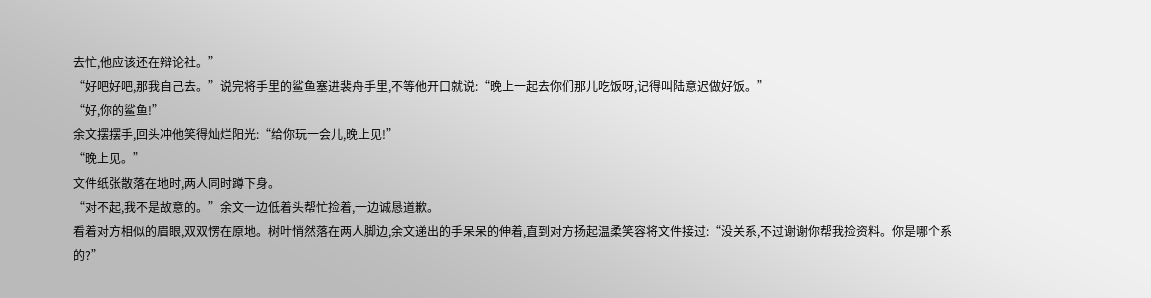去忙,他应该还在辩论社。”
“好吧好吧,那我自己去。”说完将手里的鲨鱼塞进裴舟手里,不等他开口就说:“晚上一起去你们那儿吃饭呀,记得叫陆意迟做好饭。”
“好,你的鲨鱼!”
余文摆摆手,回头冲他笑得灿烂阳光:“给你玩一会儿,晚上见!”
“晚上见。”
文件纸张散落在地时,两人同时蹲下身。
“对不起,我不是故意的。”余文一边低着头帮忙捡着,一边诚恳道歉。
看着对方相似的眉眼,双双愣在原地。树叶悄然落在两人脚边,余文递出的手呆呆的伸着,直到对方扬起温柔笑容将文件接过:“没关系,不过谢谢你帮我捡资料。你是哪个系的?”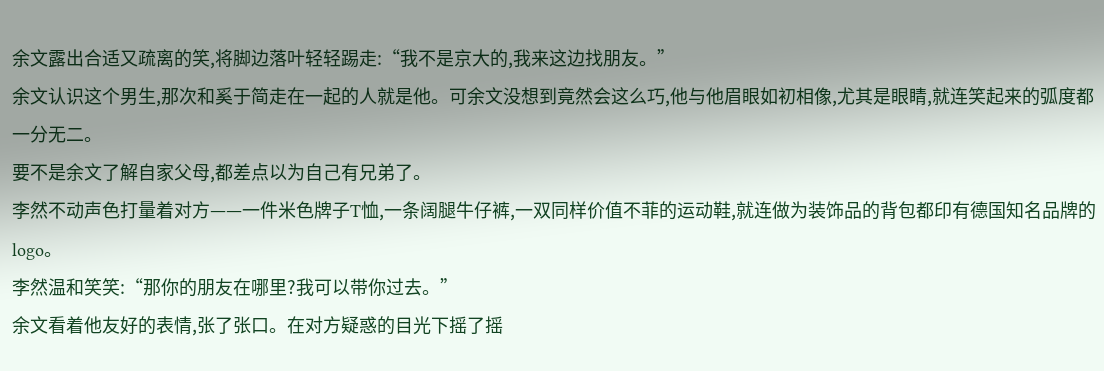余文露出合适又疏离的笑,将脚边落叶轻轻踢走:“我不是京大的,我来这边找朋友。”
余文认识这个男生,那次和奚于简走在一起的人就是他。可余文没想到竟然会这么巧,他与他眉眼如初相像,尤其是眼睛,就连笑起来的弧度都一分无二。
要不是余文了解自家父母,都差点以为自己有兄弟了。
李然不动声色打量着对方——一件米色牌子T恤,一条阔腿牛仔裤,一双同样价值不菲的运动鞋,就连做为装饰品的背包都印有德国知名品牌的logo。
李然温和笑笑:“那你的朋友在哪里?我可以带你过去。”
余文看着他友好的表情,张了张口。在对方疑惑的目光下摇了摇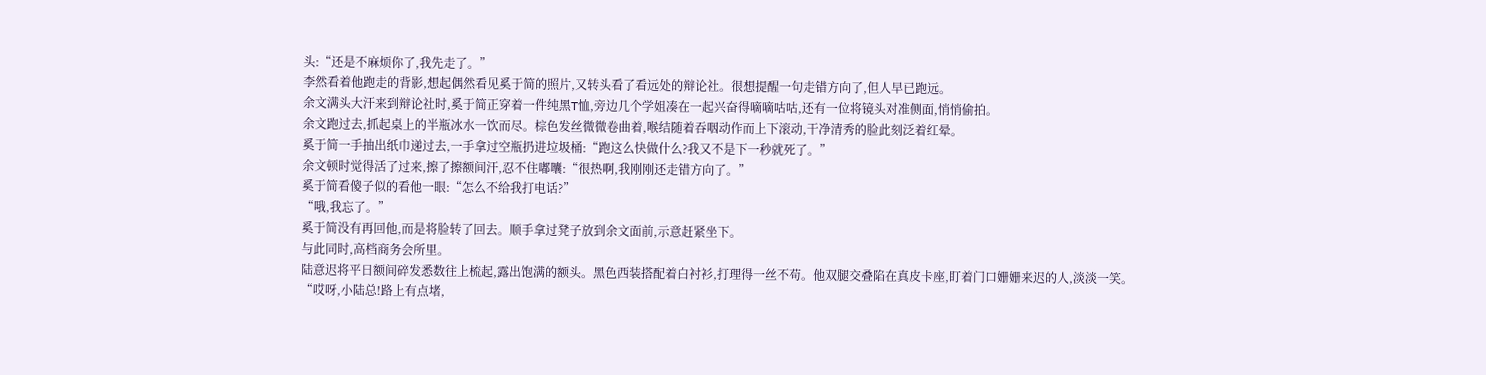头:“还是不麻烦你了,我先走了。”
李然看着他跑走的背影,想起偶然看见奚于简的照片,又转头看了看远处的辩论社。很想提醒一句走错方向了,但人早已跑远。
余文满头大汗来到辩论社时,奚于简正穿着一件纯黑T恤,旁边几个学姐凑在一起兴奋得嘀嘀咕咕,还有一位将镜头对准侧面,悄悄偷拍。
余文跑过去,抓起桌上的半瓶冰水一饮而尽。棕色发丝微微卷曲着,喉结随着吞咽动作而上下滚动,干净清秀的脸此刻泛着红晕。
奚于简一手抽出纸巾递过去,一手拿过空瓶扔进垃圾桶:“跑这么快做什么?我又不是下一秒就死了。”
余文顿时觉得活了过来,擦了擦额间汗,忍不住嘟囔:“很热啊,我刚刚还走错方向了。”
奚于简看傻子似的看他一眼:“怎么不给我打电话?”
“哦,我忘了。”
奚于简没有再回他,而是将脸转了回去。顺手拿过凳子放到余文面前,示意赶紧坐下。
与此同时,高档商务会所里。
陆意迟将平日额间碎发悉数往上梳起,露出饱满的额头。黑色西装搭配着白衬衫,打理得一丝不苟。他双腿交叠陷在真皮卡座,盯着门口姗姗来迟的人,淡淡一笑。
“哎呀,小陆总!路上有点堵,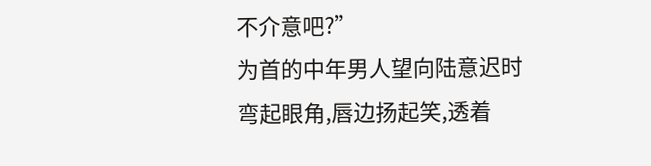不介意吧?”
为首的中年男人望向陆意迟时弯起眼角,唇边扬起笑,透着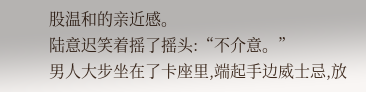股温和的亲近感。
陆意迟笑着摇了摇头:“不介意。”
男人大步坐在了卡座里,端起手边威士忌,放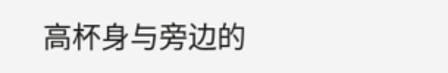高杯身与旁边的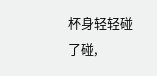杯身轻轻碰了碰,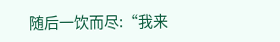随后一饮而尽:“我来